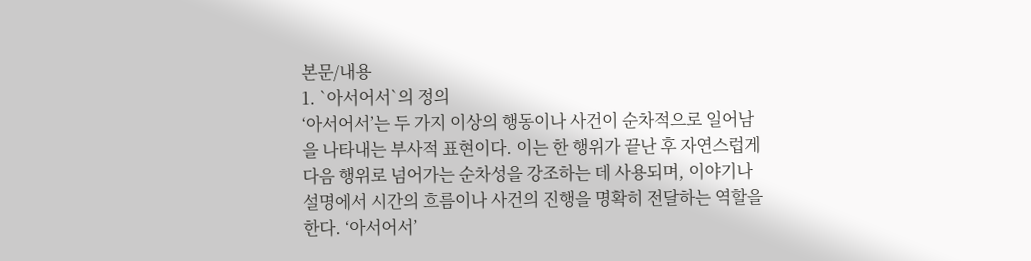본문/내용
1. `아서어서`의 정의
‘아서어서’는 두 가지 이상의 행동이나 사건이 순차적으로 일어남을 나타내는 부사적 표현이다. 이는 한 행위가 끝난 후 자연스럽게 다음 행위로 넘어가는 순차성을 강조하는 데 사용되며, 이야기나 설명에서 시간의 흐름이나 사건의 진행을 명확히 전달하는 역할을 한다. ‘아서어서’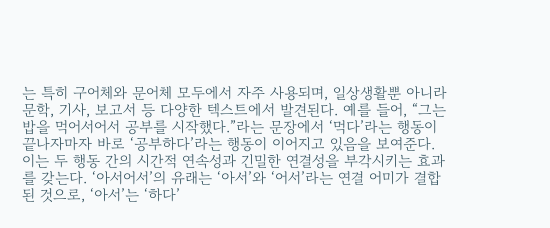는 특히 구어체와 문어체 모두에서 자주 사용되며, 일상생활뿐 아니라 문학, 기사, 보고서 등 다양한 텍스트에서 발견된다. 예를 들어, “그는 밥을 먹어서어서 공부를 시작했다.”라는 문장에서 ‘먹다’라는 행동이 끝나자마자 바로 ‘공부하다’라는 행동이 이어지고 있음을 보여준다. 이는 두 행동 간의 시간적 연속성과 긴밀한 연결성을 부각시키는 효과를 갖는다. ‘아서어서’의 유래는 ‘아서’와 ‘어서’라는 연결 어미가 결합된 것으로, ‘아서’는 ‘하다’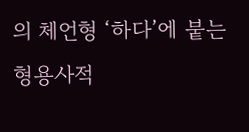의 체언형 ‘하다’에 붙는 형용사적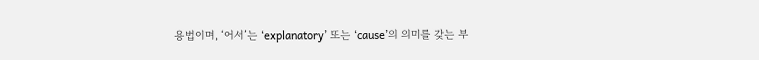용법이며, ‘어서’는 ‘explanatory’ 또는 ‘cause’의 의미를 갖는 부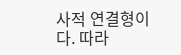사적 연결형이다. 따라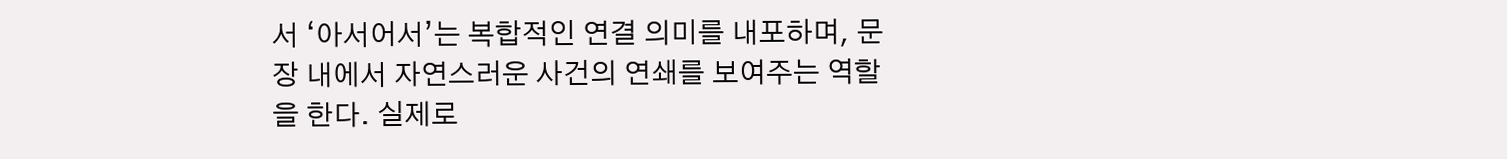서 ‘아서어서’는 복합적인 연결 의미를 내포하며, 문장 내에서 자연스러운 사건의 연쇄를 보여주는 역할을 한다. 실제로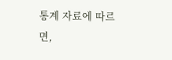통계 자료에 따르면,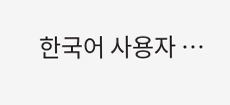한국어 사용자 …